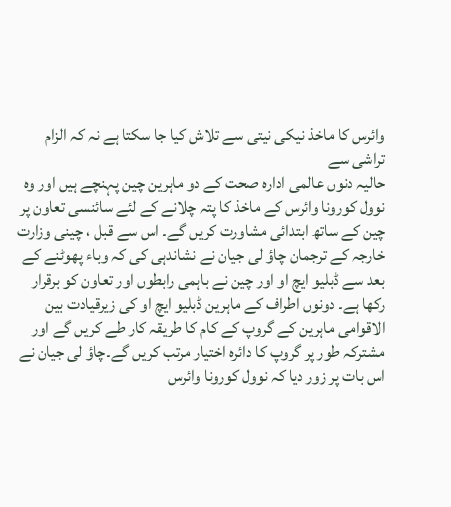وائرس کا ماخذ نیکی نیتی سے تلاش کیا جا سکتا ہے نہ کہ الزام تراشی سے
حالیہ دنوں عالمی ادارہ صحت کے دو ماہرین چین پہنچے ہیں اور وہ نوول کورونا وائرس کے ماخذ کا پتہ چلانے کے لئے سائنسی تعاون پر چین کے ساتھ ابتدائی مشاورت کریں گے۔ اس سے قبل ، چینی وزارت خارجہ کے ترجمان چاؤ لی جیان نے نشاندہی کی کہ وباء پھوٹنے کے بعد سے ڈبلیو ایچ او اور چین نے باہمی رابطوں اور تعاون کو برقرار رکھا ہے۔ دونوں اطراف کے ماہرین ڈبلیو ایچ او کی زیرقیادت بین الاقوامی ماہرین کے گروپ کے کام کا طریقہ کار طے کریں گے اور مشترکہ طور پر گروپ کا دائرہ اختیار مرتب کریں گے۔چاؤ لی جیان نے اس بات پر زور دیا کہ نوول کورونا وائرس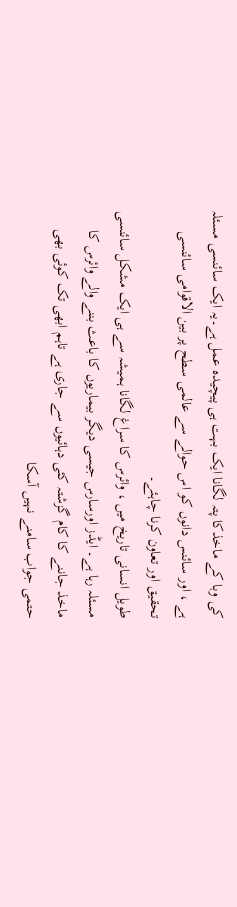کی وبا کے ماخذکا پتہ لگانا ایک بہت ہی پیچیدہ عمل ہے۔یہ ایک سائنسی مسئلہ ہے ، اور سائنس دانوں کو اس حوالے سے عالمی سطح پر بین الاقوامی سائنسی تحقیق اور تعاون کرنا چاہئے۔
طویل انسانی تاریخ میں ، وائرس کا سراغ لگانا ہمیشہ سے ہی ایک مشکل سائنسی مسئلہ رہا ہے۔ ایڈز اورسارس جیسی دیگر بیماریوں کا باعث بننے والے وائرس کا ماخذ جاننے کا کام گزشتہ کئی دہائیوں سے جاری ہے تاہم ابھی تک کوئی بھی حتمی جواب سامنے نہیں آسکا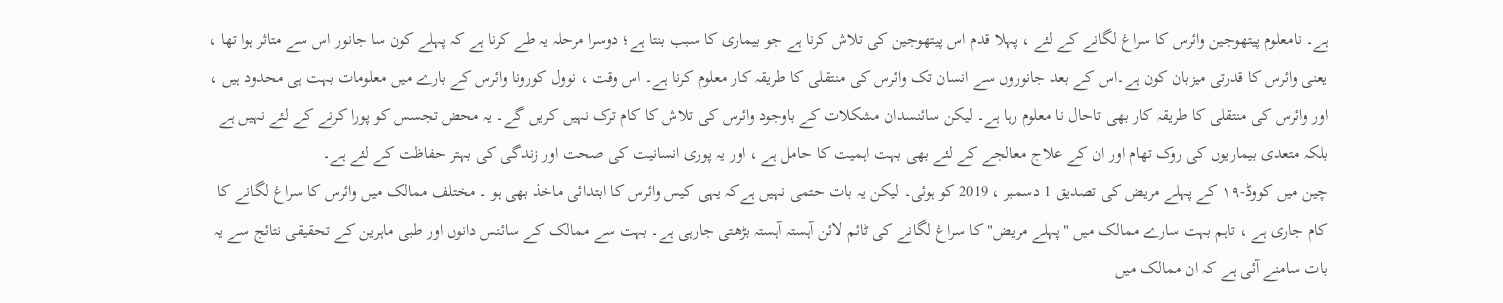ہے۔ نامعلوم پیتھوجین وائرس کا سراغ لگانے کے لئے ، پہلا قدم اس پیتھوجین کی تلاش کرنا ہے جو بیماری کا سبب بنتا ہے؛ دوسرا مرحلہ یہ طے کرنا ہے کہ پہلے کون سا جانور اس سے متاثر ہوا تھا ، یعنی وائرس کا قدرتی میزبان کون ہے۔اس کے بعد جانوروں سے انسان تک وائرس کی منتقلی کا طریقہ کار معلوم کرنا ہے۔ اس وقت ، نوول کورونا وائرس کے بارے میں معلومات بہت ہی محدود ہیں ، اور وائرس کی منتقلی کا طریقہ کار بھی تاحال نا معلوم رہا ہے۔ لیکن سائنسدان مشکلات کے باوجود وائرس کی تلاش کا کام ترک نہیں کریں گے۔ یہ محض تجسس کو پورا کرنے کے لئے نہیں ہے بلکہ متعدی بیماریوں کی روک تھام اور ان کے علاج معالجے کے لئے بھی بہت اہمیت کا حامل ہے ، اور یہ پوری انسانیت کی صحت اور زندگی کی بہتر حفاظت کے لئے ہے۔
چین میں کووڈ-۱۹ کے پہلے مریض کی تصدیق 1 دسمبر ، 2019 کو ہوئی۔ لیکن یہ بات حتمی نہیں ہےکہ یہی کیس وائرس کا ابتدائی ماخذ بھی ہو ۔ مختلف ممالک میں وائرس کا سراغ لگانے کا کام جاری ہے ، تاہم بہت سارے ممالک میں "پہلے مریض" کا سراغ لگانے کی ٹائم لائن آہستہ آہستہ بڑھتی جارہی ہے۔ بہت سے ممالک کے سائنس دانوں اور طبی ماہرین کے تحقیقی نتائج سے یہ بات سامنے آئی ہے کہ ان ممالک میں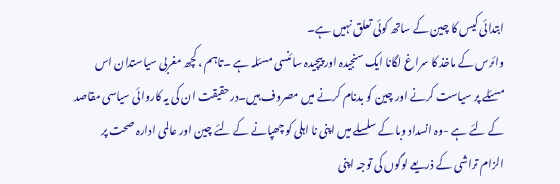ابتدائی کیس کا چین کے ساتھ کوئی تعلق نہیں ہے۔
وائرس کے ماخذ کا سراغ لگانا ایک سنجیدہ اور پیچیدہ سائنسی مسئلہ ہے ۔تاہم ، کچھ مغربی سیاستدان اس مسئلے پر سیاست کرنے اور چین کو بدنام کرنے میں مصروف ہیں۔درحقیقت ان کی یہ کاروائی سیاسی مقاصد کے لئے ہے -وہ انسداد وبا کے سلسلے میں اپنی نا اہلی کو چھپانے کے لئے چین اور عالمی ادارہ صحت پر الزام تراشی کے ذریعے لوگوں کی توجہ اپنی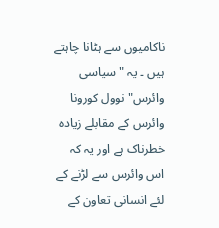ناکامیوں سے ہٹانا چاہتے ہیں ۔ یہ "سیاسی وائرس" نوول کورونا وائرس کے مقابلے زیادہ خطرناک ہے اور یہ کہ اس وائرس سے لڑنے کے لئے انسانی تعاون کے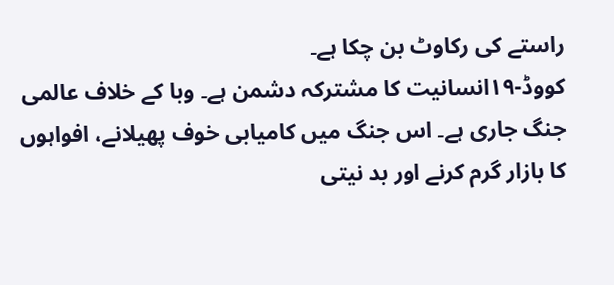راستے کی رکاوٹ بن چکا ہے۔
کووڈ-۱۹انسانیت کا مشترکہ دشمن ہے۔ وبا کے خلاف عالمی جنگ جاری ہے۔ اس جنگ میں کامیابی خوف پھیلانے، افواہوں کا بازار گرم کرنے اور بد نیتی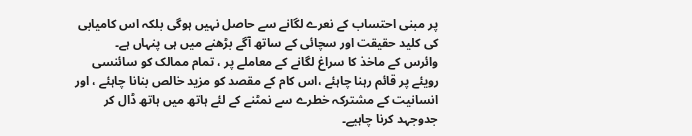پر مبنی احتساب کے نعرے لگانے سے حاصل نہیں ہوگی بلکہ اس کامیابی کی کلید حقیقت اور سچائی کے ساتھ آگے بڑھنے میں ہی پنہاں ہے۔
وائرس کے ماخذ کا سراغ لگانے کے معاملے پر ، تمام ممالک کو سائنسی رویئے پر قائم رہنا چاہئے ،اس کام کے مقصد کو مزید خالص بنانا چاہئے ، اور انسانیت کے مشترکہ خطرے سے نمٹنے کے لئے ہاتھ میں ہاتھ ڈال کر جدوجہد کرنا چاہیے۔